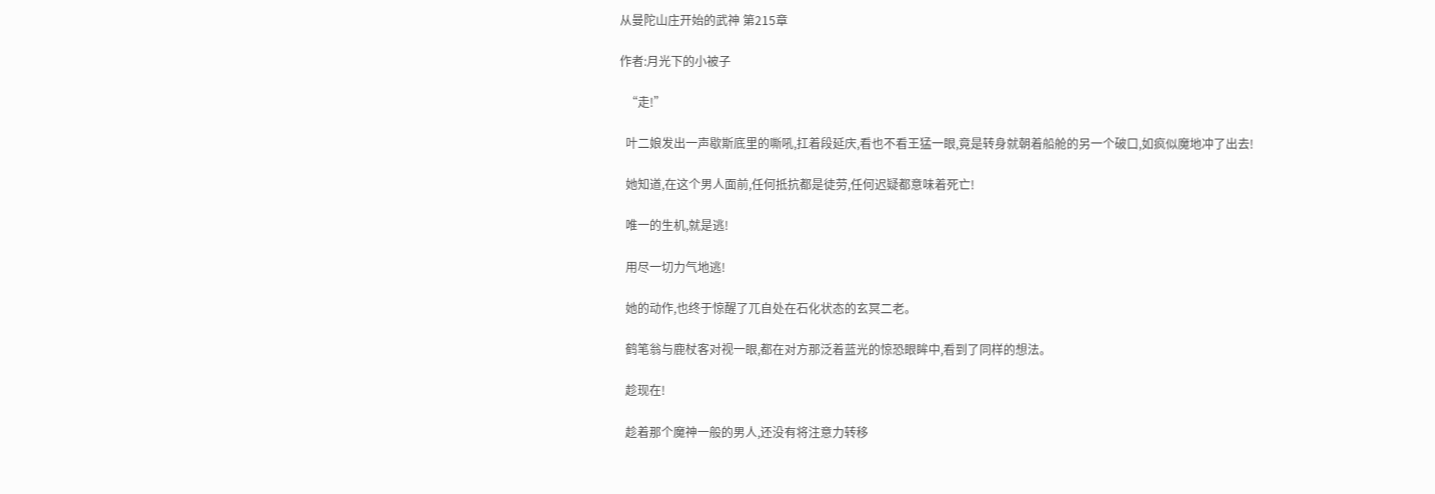从曼陀山庄开始的武神 第215章

作者:月光下的小被子

  “走!”

  叶二娘发出一声歇斯底里的嘶吼,扛着段延庆,看也不看王猛一眼,竟是转身就朝着船舱的另一个破口,如疯似魔地冲了出去!

  她知道,在这个男人面前,任何抵抗都是徒劳,任何迟疑都意味着死亡!

  唯一的生机,就是逃!

  用尽一切力气地逃!

  她的动作,也终于惊醒了兀自处在石化状态的玄冥二老。

  鹤笔翁与鹿杖客对视一眼,都在对方那泛着蓝光的惊恐眼眸中,看到了同样的想法。

  趁现在!

  趁着那个魔神一般的男人,还没有将注意力转移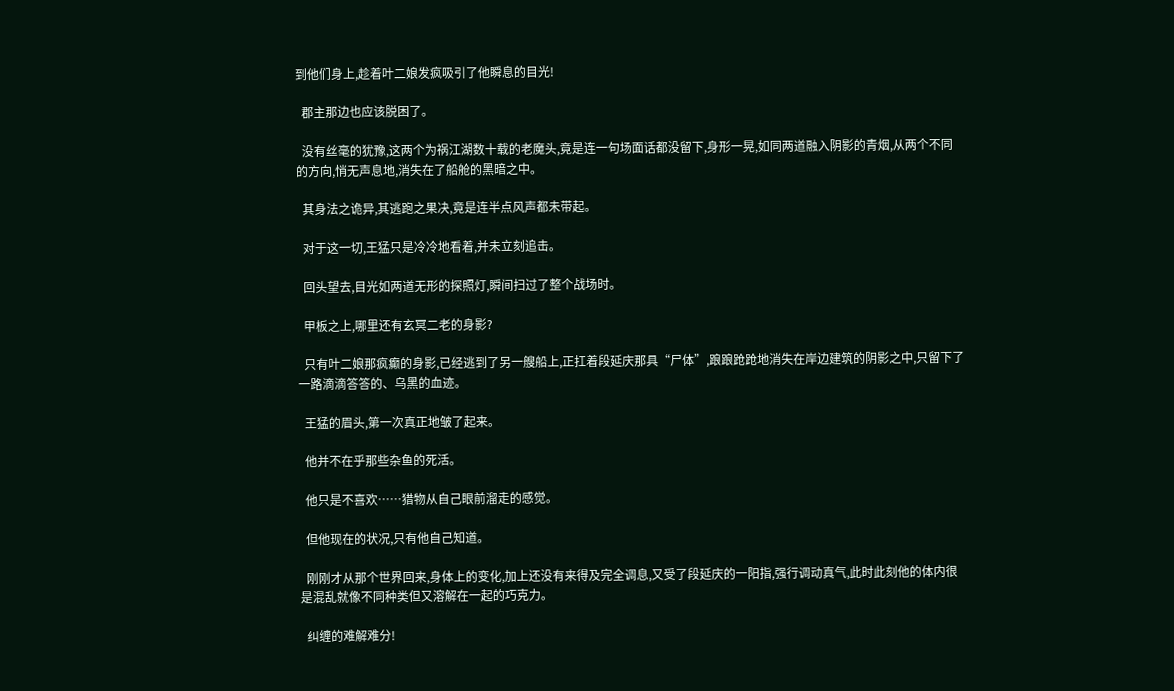到他们身上,趁着叶二娘发疯吸引了他瞬息的目光!

  郡主那边也应该脱困了。

  没有丝毫的犹豫,这两个为祸江湖数十载的老魔头,竟是连一句场面话都没留下,身形一晃,如同两道融入阴影的青烟,从两个不同的方向,悄无声息地,消失在了船舱的黑暗之中。

  其身法之诡异,其逃跑之果决,竟是连半点风声都未带起。

  对于这一切,王猛只是冷冷地看着,并未立刻追击。

  回头望去,目光如两道无形的探照灯,瞬间扫过了整个战场时。

  甲板之上,哪里还有玄冥二老的身影?

  只有叶二娘那疯癫的身影,已经逃到了另一艘船上,正扛着段延庆那具“尸体”,踉踉跄跄地消失在岸边建筑的阴影之中,只留下了一路滴滴答答的、乌黑的血迹。

  王猛的眉头,第一次真正地皱了起来。

  他并不在乎那些杂鱼的死活。

  他只是不喜欢……猎物从自己眼前溜走的感觉。

  但他现在的状况,只有他自己知道。

  刚刚才从那个世界回来,身体上的变化,加上还没有来得及完全调息,又受了段延庆的一阳指,强行调动真气,此时此刻他的体内很是混乱就像不同种类但又溶解在一起的巧克力。

  纠缠的难解难分!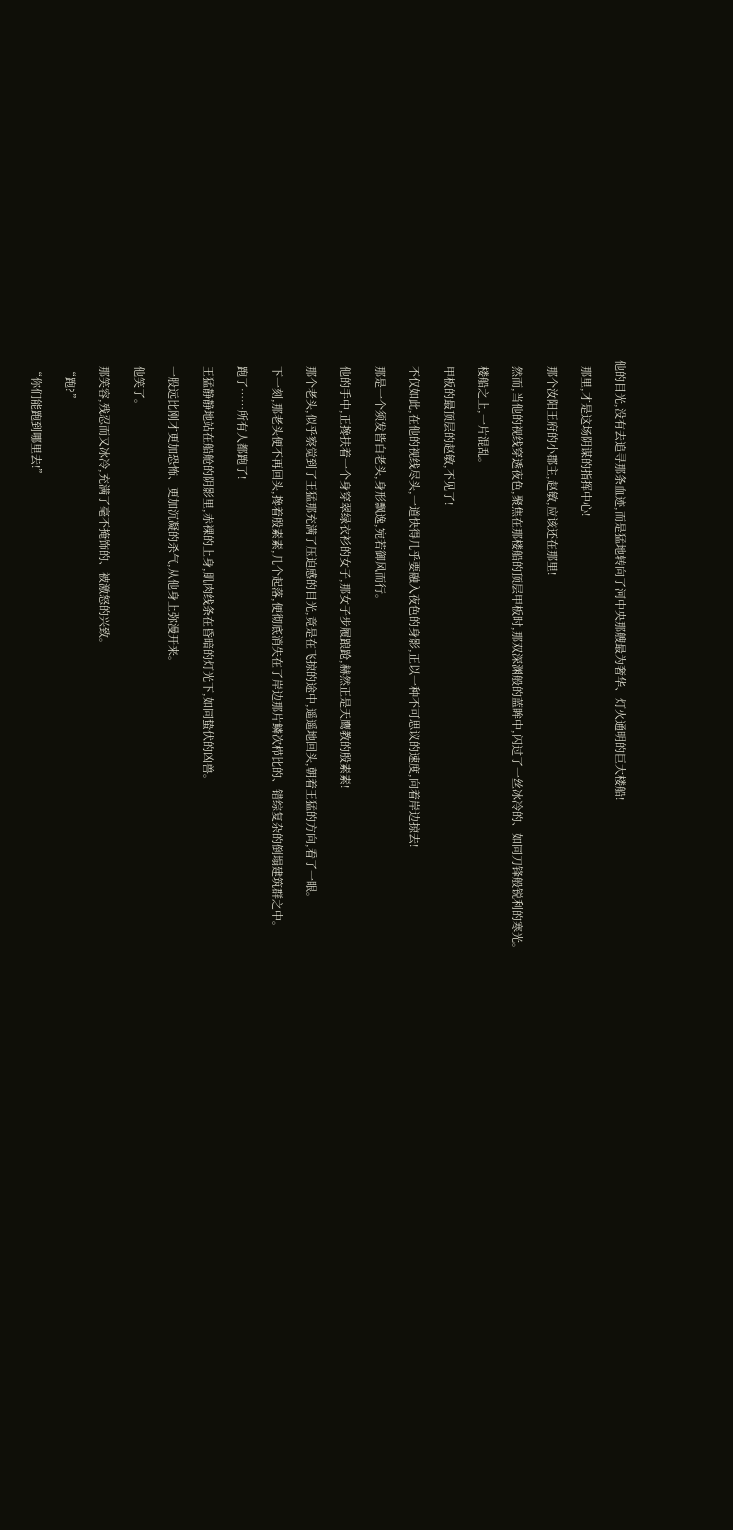他的目光,没有去追寻那条血迹,而是猛地转向了河中央那艘最为奢华、灯火通明的巨大楼船!

  那里,才是这场阴谋的指挥中心!

  那个汝阳王府的小郡主,赵敏,应该还在那里!

  然而,当他的视线穿透夜色,聚焦在那楼船的顶层甲板时,那双深渊般的蓝眸中,闪过了一丝冰冷的、如同刀锋般锐利的寒光。

  楼船之上,一片混乱。

  甲板的最顶层的赵敏,不见了!

  不仅如此,在他的视线尽头,一道快得几乎要融入夜色的身影,正以一种不可思议的速度,向着岸边掠去!

  那是一个须发皆白老头,身形飘逸,宛若御风而行。

  他的手中,正搀扶着一个身穿翠绿衣衫的女子,那女子步履踉跄,赫然正是天鹰教的殷素素!

  那个老头,似乎察觉到了王猛那充满了压迫感的目光,竟是在飞掠的途中,遥遥地回头,朝着王猛的方向,看了一眼。

  下一刻,那老头便不再回头,搀着殷素素,几个起落,便彻底消失在了岸边那片鳞次栉比的、错综复杂的倒塌建筑群之中。

  跑了……所有人都跑了!

  王猛静静地站在船舱的阴影里,赤裸的上身,肌肉线条在昏暗的灯光下,如同蛰伏的凶兽。

  一股远比刚才更加恐怖、更加沉凝的杀气,从他身上弥漫开来。

  他笑了。

  那笑容,残忍而又冰冷,充满了毫不掩饰的、被激怒的兴致。

  “跑?”

  “你们能跑到哪里去!”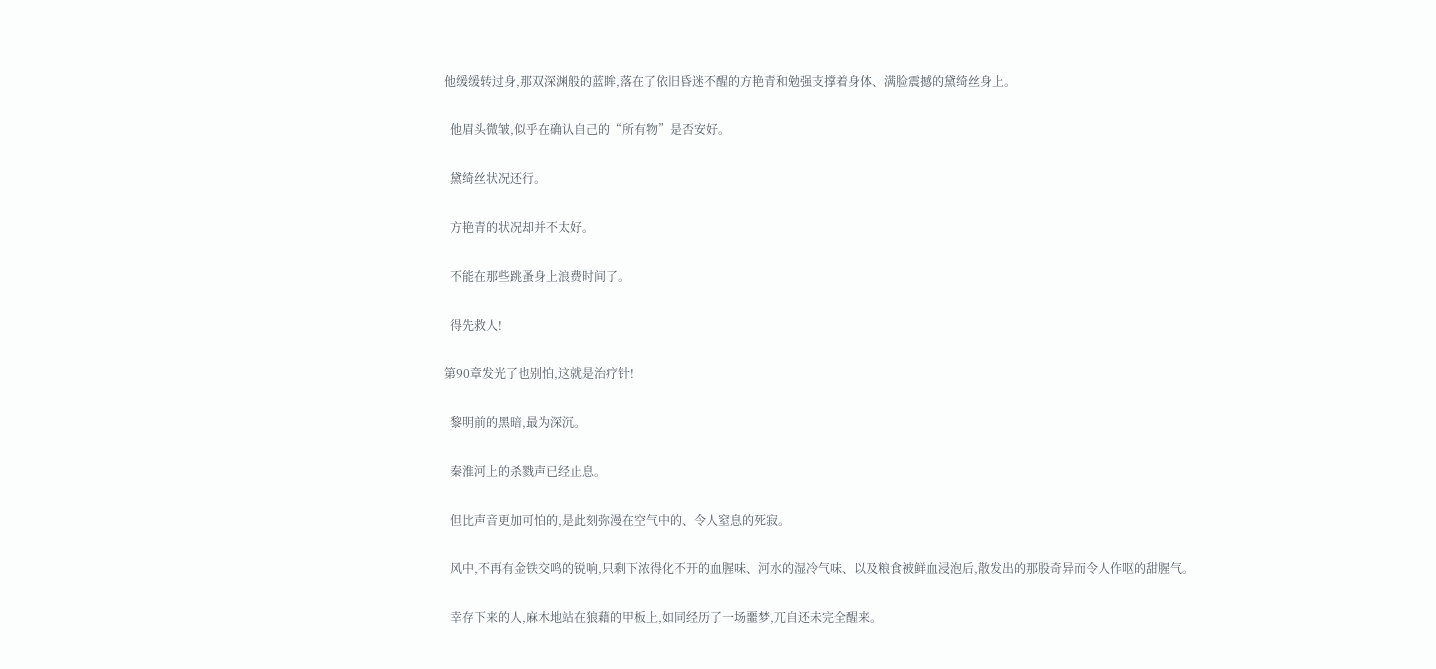他缓缓转过身,那双深渊般的蓝眸,落在了依旧昏迷不醒的方艳青和勉强支撑着身体、满脸震撼的黛绮丝身上。

  他眉头微皱,似乎在确认自己的“所有物”是否安好。

  黛绮丝状况还行。

  方艳青的状况却并不太好。

  不能在那些跳蚤身上浪费时间了。

  得先救人!

第90章发光了也别怕,这就是治疗针!

  黎明前的黑暗,最为深沉。

  秦淮河上的杀戮声已经止息。

  但比声音更加可怕的,是此刻弥漫在空气中的、令人窒息的死寂。

  风中,不再有金铁交鸣的锐响,只剩下浓得化不开的血腥味、河水的湿冷气味、以及粮食被鲜血浸泡后,散发出的那股奇异而令人作呕的甜腥气。

  幸存下来的人,麻木地站在狼藉的甲板上,如同经历了一场噩梦,兀自还未完全醒来。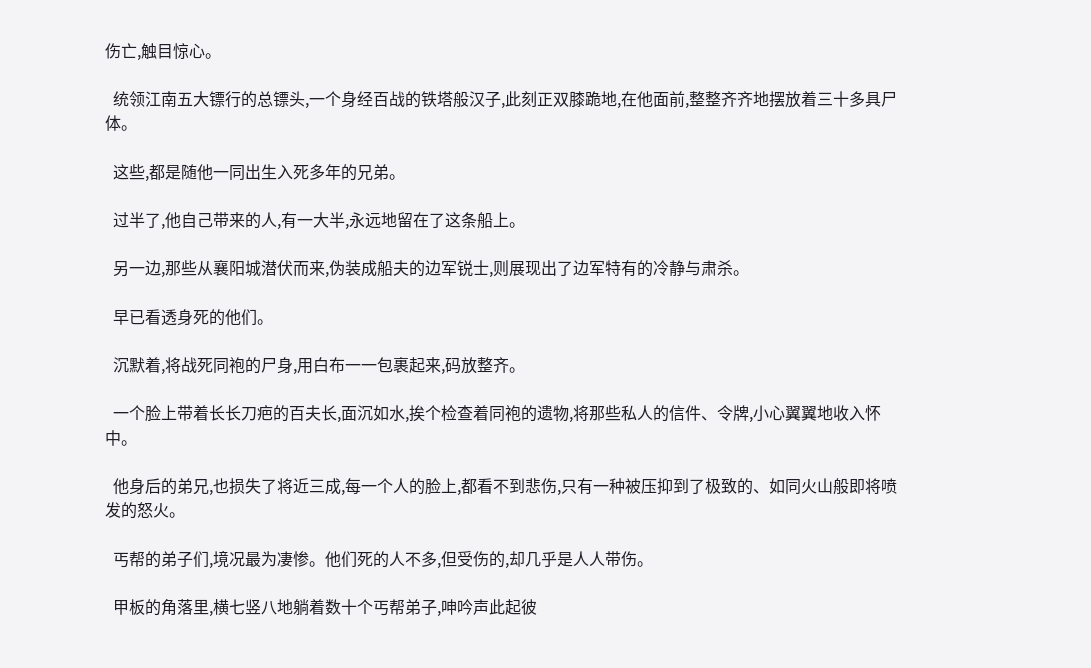伤亡,触目惊心。

  统领江南五大镖行的总镖头,一个身经百战的铁塔般汉子,此刻正双膝跪地,在他面前,整整齐齐地摆放着三十多具尸体。

  这些,都是随他一同出生入死多年的兄弟。

  过半了,他自己带来的人,有一大半,永远地留在了这条船上。

  另一边,那些从襄阳城潜伏而来,伪装成船夫的边军锐士,则展现出了边军特有的冷静与肃杀。

  早已看透身死的他们。

  沉默着,将战死同袍的尸身,用白布一一包裹起来,码放整齐。

  一个脸上带着长长刀疤的百夫长,面沉如水,挨个检查着同袍的遗物,将那些私人的信件、令牌,小心翼翼地收入怀中。

  他身后的弟兄,也损失了将近三成,每一个人的脸上,都看不到悲伤,只有一种被压抑到了极致的、如同火山般即将喷发的怒火。

  丐帮的弟子们,境况最为凄惨。他们死的人不多,但受伤的,却几乎是人人带伤。

  甲板的角落里,横七竖八地躺着数十个丐帮弟子,呻吟声此起彼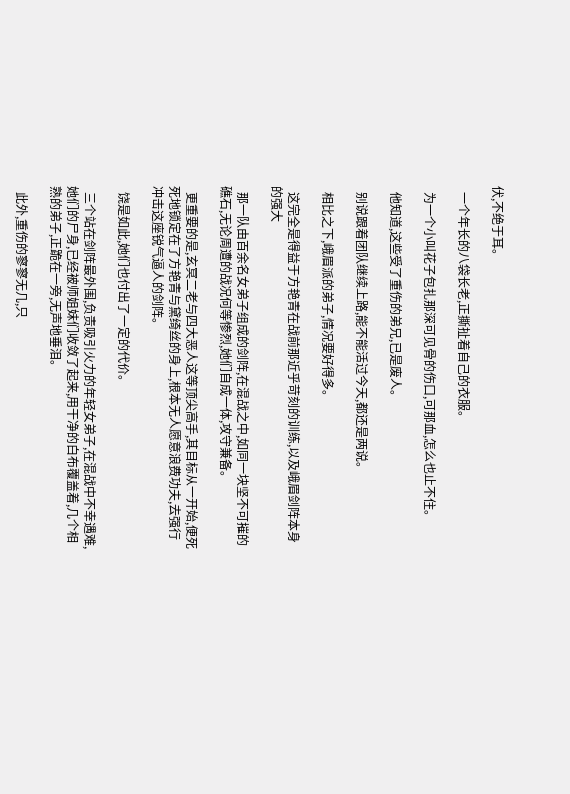伏,不绝于耳。

  一个年长的八袋长老,正撕扯着自己的衣服。

  为一个小叫花子包扎那深可见骨的伤口,可那血,怎么也止不住。

  他知道,这些受了重伤的弟兄,已是废人。

  别说跟着团队继续上路,能不能活过今天,都还是两说。

  相比之下,峨眉派的弟子,情况要好得多。

  这完全是得益于方艳青在战前那近乎苛刻的训练,以及峨眉剑阵本身的强大

  那一队由百余名女弟子组成的剑阵,在混战之中,如同一块坚不可摧的礁石,无论周遭的战况何等惨烈,她们自成一体,攻守兼备。

  更重要的是,玄冥二老与四大恶人这等顶尖高手,其目标从一开始,便死死地锁定在了方艳青与黛绮丝的身上,根本无人愿意浪费功夫,去强行冲击这座锐气逼人的剑阵。

  饶是如此,她们也付出了一定的代价。

  三个站在剑阵最外围,负责吸引火力的年轻女弟子,在混战中不幸遇难,她们的尸身,已经被师姐妹们收敛了起来,用干净的白布覆盖着,几个相熟的弟子,正跪在一旁,无声地垂泪。

  此外,重伤的寥寥无几,只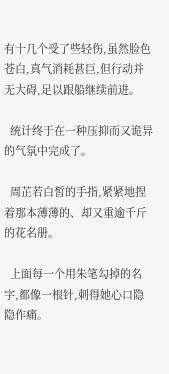有十几个受了些轻伤,虽然脸色苍白,真气消耗甚巨,但行动并无大碍,足以跟船继续前进。

  统计终于在一种压抑而又诡异的气氛中完成了。

  周芷若白皙的手指,紧紧地捏着那本薄薄的、却又重逾千斤的花名册。

  上面每一个用朱笔勾掉的名字,都像一根针,刺得她心口隐隐作痛。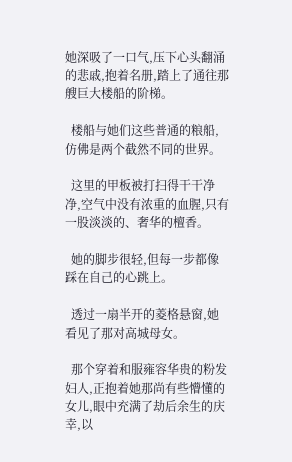她深吸了一口气,压下心头翻涌的悲戚,抱着名册,踏上了通往那艘巨大楼船的阶梯。

  楼船与她们这些普通的粮船,仿佛是两个截然不同的世界。

  这里的甲板被打扫得干干净净,空气中没有浓重的血腥,只有一股淡淡的、奢华的檀香。

  她的脚步很轻,但每一步都像踩在自己的心跳上。

  透过一扇半开的菱格悬窗,她看见了那对高城母女。

  那个穿着和服雍容华贵的粉发妇人,正抱着她那尚有些懵懂的女儿,眼中充满了劫后余生的庆幸,以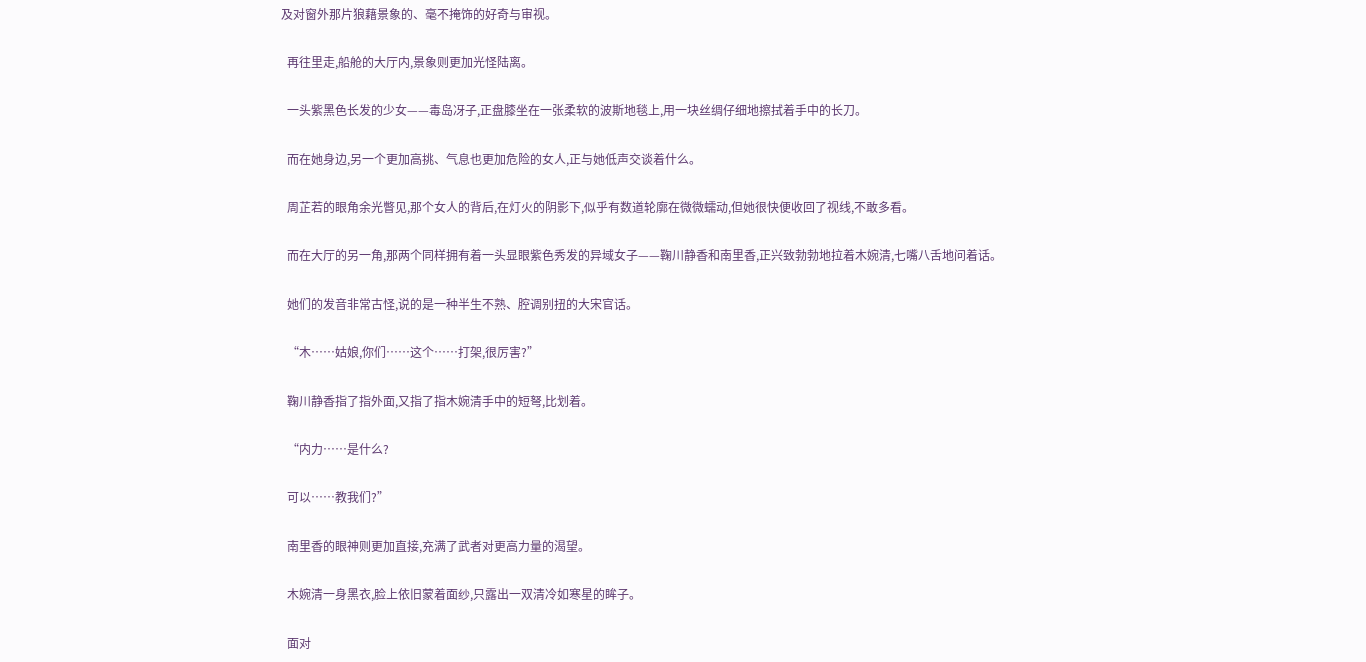及对窗外那片狼藉景象的、毫不掩饰的好奇与审视。

  再往里走,船舱的大厅内,景象则更加光怪陆离。

  一头紫黑色长发的少女——毒岛冴子,正盘膝坐在一张柔软的波斯地毯上,用一块丝绸仔细地擦拭着手中的长刀。

  而在她身边,另一个更加高挑、气息也更加危险的女人,正与她低声交谈着什么。

  周芷若的眼角余光瞥见,那个女人的背后,在灯火的阴影下,似乎有数道轮廓在微微蠕动,但她很快便收回了视线,不敢多看。

  而在大厅的另一角,那两个同样拥有着一头显眼紫色秀发的异域女子——鞠川静香和南里香,正兴致勃勃地拉着木婉清,七嘴八舌地问着话。

  她们的发音非常古怪,说的是一种半生不熟、腔调别扭的大宋官话。

  “木……姑娘,你们……这个……打架,很厉害?”

  鞠川静香指了指外面,又指了指木婉清手中的短弩,比划着。

  “内力……是什么?

  可以……教我们?”

  南里香的眼神则更加直接,充满了武者对更高力量的渴望。

  木婉清一身黑衣,脸上依旧蒙着面纱,只露出一双清冷如寒星的眸子。

  面对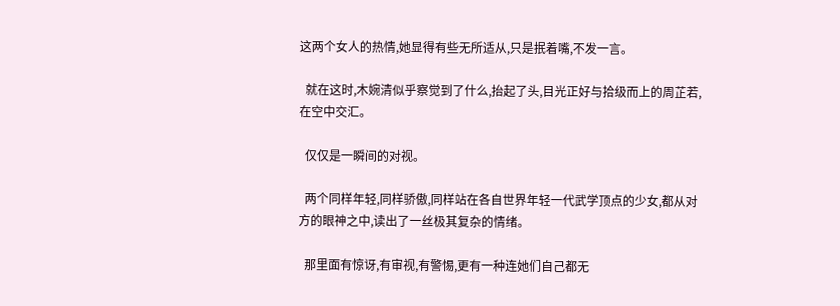这两个女人的热情,她显得有些无所适从,只是抿着嘴,不发一言。

  就在这时,木婉清似乎察觉到了什么,抬起了头,目光正好与拾级而上的周芷若,在空中交汇。

  仅仅是一瞬间的对视。

  两个同样年轻,同样骄傲,同样站在各自世界年轻一代武学顶点的少女,都从对方的眼神之中,读出了一丝极其复杂的情绪。

  那里面有惊讶,有审视,有警惕,更有一种连她们自己都无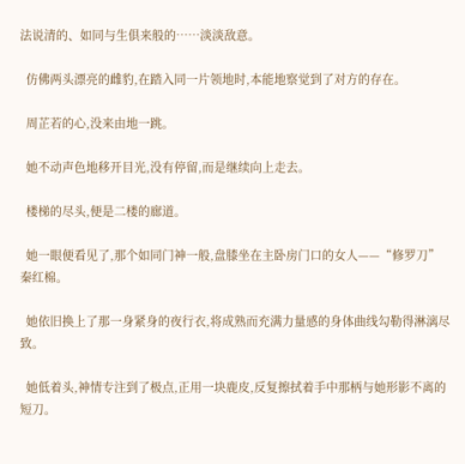法说清的、如同与生俱来般的……淡淡敌意。

  仿佛两头漂亮的雌豹,在踏入同一片领地时,本能地察觉到了对方的存在。

  周芷若的心,没来由地一跳。

  她不动声色地移开目光,没有停留,而是继续向上走去。

  楼梯的尽头,便是二楼的廊道。

  她一眼便看见了,那个如同门神一般,盘膝坐在主卧房门口的女人——“修罗刀”秦红棉。

  她依旧换上了那一身紧身的夜行衣,将成熟而充满力量感的身体曲线勾勒得淋漓尽致。

  她低着头,神情专注到了极点,正用一块鹿皮,反复擦拭着手中那柄与她形影不离的短刀。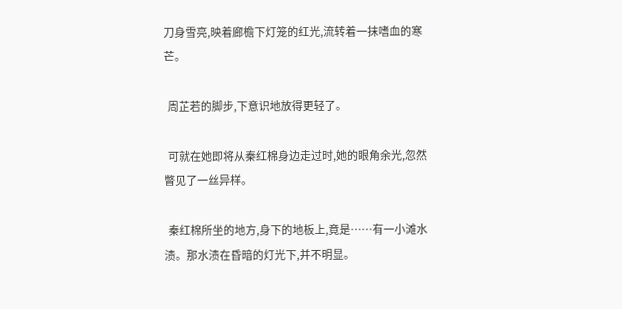刀身雪亮,映着廊檐下灯笼的红光,流转着一抹嗜血的寒芒。

  周芷若的脚步,下意识地放得更轻了。

  可就在她即将从秦红棉身边走过时,她的眼角余光,忽然瞥见了一丝异样。

  秦红棉所坐的地方,身下的地板上,竟是……有一小滩水渍。那水渍在昏暗的灯光下,并不明显。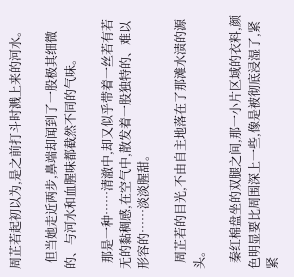周芷若起初以为,是之前打斗时溅上来的河水。

  但当她走近两步,鼻端却闻到了一股极其细微的、与河水和血腥味都截然不同的气味。

  那是一种……清澈中,却又似乎带着一丝若有若无的黏稠感,在空气中,散发着一股独特的、难以形容的……淡淡腥甜。

  周芷若的目光,不由自主地落在了那滩水渍的源头。

  秦红棉盘坐的双腿之间,那一小片区域的衣料,颜色明显要比周围深上一些,像是被彻底浸湿了,紧紧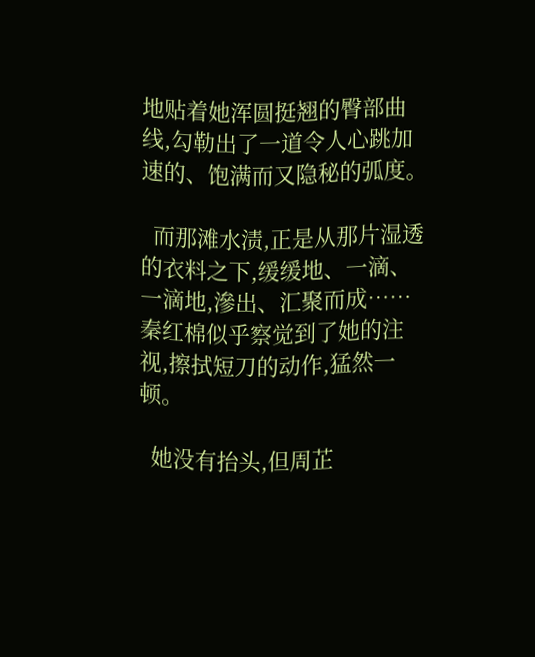地贴着她浑圆挺翘的臀部曲线,勾勒出了一道令人心跳加速的、饱满而又隐秘的弧度。

  而那滩水渍,正是从那片湿透的衣料之下,缓缓地、一滴、一滴地,滲出、汇聚而成……秦红棉似乎察觉到了她的注视,擦拭短刀的动作,猛然一顿。

  她没有抬头,但周芷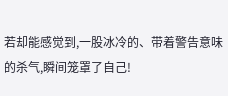若却能感觉到,一股冰冷的、带着警告意味的杀气,瞬间笼罩了自己!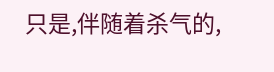只是,伴随着杀气的,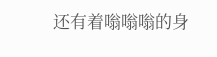还有着嗡嗡嗡的身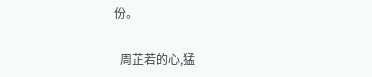份。

  周芷若的心,猛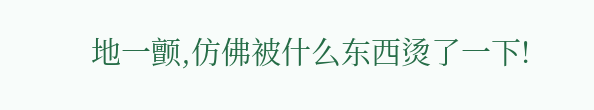地一颤,仿佛被什么东西烫了一下!